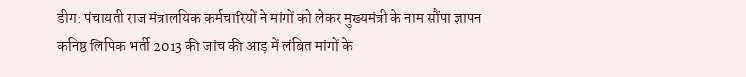डीग: पंचायती राज मंत्रालयिक कर्मचारियों ने मांगों को लेकर मुख्यमंत्री के नाम सौंपा ज्ञापन
कनिष्ठ लिपिक भर्ती 2013 की जांच की आड़ में लंबित मांगों के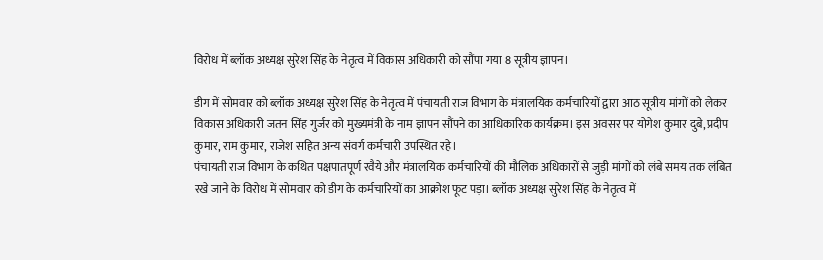विरोध में ब्लॉक अध्यक्ष सुरेश सिंह के नेतृत्व में विकास अधिकारी को सौंपा गया 8 सूत्रीय ज्ञापन।

डीग में सोमवार को ब्लॉक अध्यक्ष सुरेश सिंह के नेतृत्व में पंचायती राज विभाग के मंत्रालयिक कर्मचारियों द्वारा आठ सूत्रीय मांगों को लेकर विकास अधिकारी जतन सिंह गुर्जर को मुख्यमंत्री के नाम ज्ञापन सौंपने का आधिकारिक कार्यक्रम। इस अवसर पर योगेश कुमार दुबे, प्रदीप कुमार, राम कुमार, राजेश सहित अन्य संवर्ग कर्मचारी उपस्थित रहे।
पंचायती राज विभाग के कथित पक्षपातपूर्ण रवैये और मंत्रालयिक कर्मचारियों की मौलिक अधिकारों से जुड़ी मांगों को लंबे समय तक लंबित रखे जाने के विरोध में सोमवार को डीग के कर्मचारियों का आक्रोश फूट पड़ा। ब्लॉक अध्यक्ष सुरेश सिंह के नेतृत्व में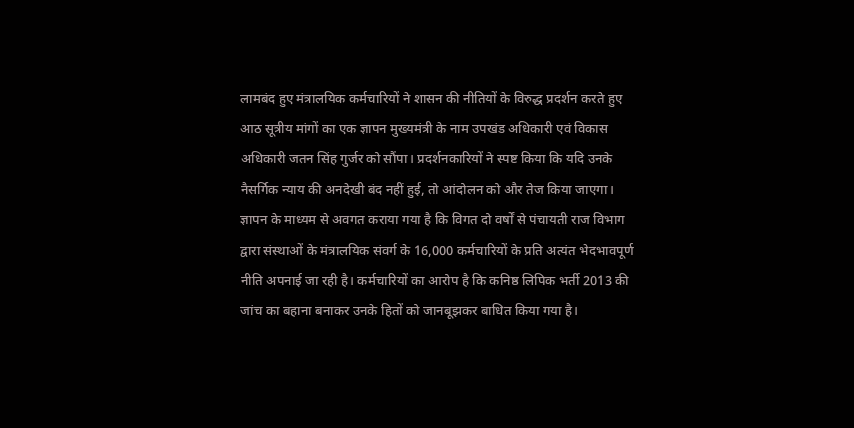लामबंद हुए मंत्रालयिक कर्मचारियों ने शासन की नीतियों के विरुद्ध प्रदर्शन करते हुए आठ सूत्रीय मांगों का एक ज्ञापन मुख्यमंत्री के नाम उपखंड अधिकारी एवं विकास अधिकारी जतन सिंह गुर्जर को सौंपा। प्रदर्शनकारियों ने स्पष्ट किया कि यदि उनके नैसर्गिक न्याय की अनदेखी बंद नहीं हुई, तो आंदोलन को और तेज किया जाएगा।
ज्ञापन के माध्यम से अवगत कराया गया है कि विगत दो वर्षों से पंचायती राज विभाग द्वारा संस्थाओं के मंत्रालयिक संवर्ग के 16,000 कर्मचारियों के प्रति अत्यंत भेदभावपूर्ण नीति अपनाई जा रही है। कर्मचारियों का आरोप है कि कनिष्ठ लिपिक भर्ती 2013 की जांच का बहाना बनाकर उनके हितों को जानबूझकर बाधित किया गया है।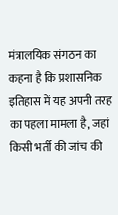मंत्रालयिक संगठन का कहना है कि प्रशासनिक इतिहास में यह अपनी तरह का पहला मामला है, जहां किसी भर्ती की जांच की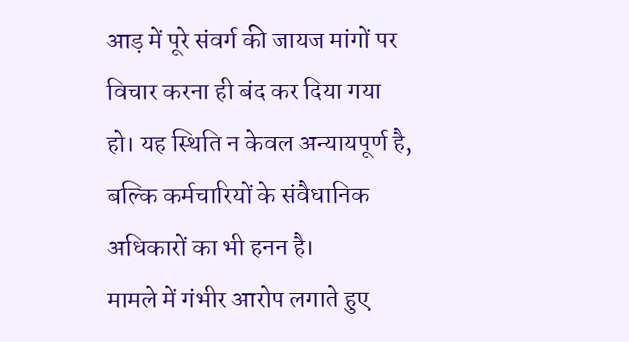आड़ में पूरे संवर्ग की जायज मांगों पर विचार करना ही बंद कर दिया गया हो। यह स्थिति न केवल अन्यायपूर्ण है, बल्कि कर्मचारियों के संवैधानिक अधिकारों का भी हनन है।
मामले में गंभीर आरोप लगाते हुए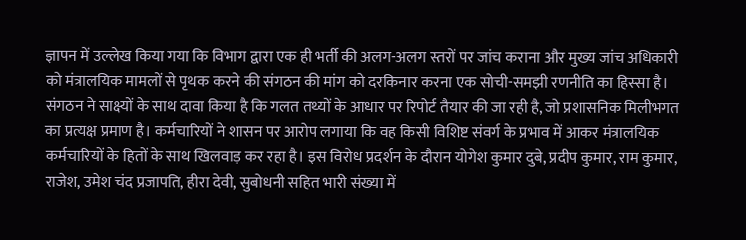ज्ञापन में उल्लेख किया गया कि विभाग द्वारा एक ही भर्ती की अलग-अलग स्तरों पर जांच कराना और मुख्य जांच अधिकारी को मंत्रालयिक मामलों से पृथक करने की संगठन की मांग को दरकिनार करना एक सोची-समझी रणनीति का हिस्सा है। संगठन ने साक्ष्यों के साथ दावा किया है कि गलत तथ्यों के आधार पर रिपोर्ट तैयार की जा रही है, जो प्रशासनिक मिलीभगत का प्रत्यक्ष प्रमाण है। कर्मचारियों ने शासन पर आरोप लगाया कि वह किसी विशिष्ट संवर्ग के प्रभाव में आकर मंत्रालयिक कर्मचारियों के हितों के साथ खिलवाड़ कर रहा है। इस विरोध प्रदर्शन के दौरान योगेश कुमार दुबे, प्रदीप कुमार, राम कुमार, राजेश, उमेश चंद प्रजापति, हीरा देवी, सुबोधनी सहित भारी संख्या में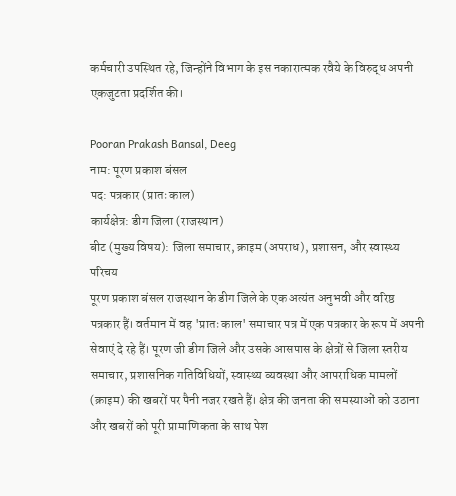कर्मचारी उपस्थित रहे, जिन्होंने विभाग के इस नकारात्मक रवैये के विरुद्ध अपनी एकजुटता प्रदर्शित की।

Pooran Prakash Bansal, Deeg
नाम: पूरण प्रकाश बंसल
पद: पत्रकार (प्रातः काल)
कार्यक्षेत्र: डीग जिला (राजस्थान)
बीट (मुख्य विषय): जिला समाचार, क्राइम (अपराध), प्रशासन, और स्वास्थ्य
परिचय
पूरण प्रकाश बंसल राजस्थान के डीग जिले के एक अत्यंत अनुभवी और वरिष्ठ पत्रकार हैं। वर्तमान में वह 'प्रातः काल' समाचार पत्र में एक पत्रकार के रूप में अपनी सेवाएं दे रहे हैं। पूरण जी डीग जिले और उसके आसपास के क्षेत्रों से जिला स्तरीय समाचार, प्रशासनिक गतिविधियों, स्वास्थ्य व्यवस्था और आपराधिक मामलों (क्राइम) की खबरों पर पैनी नजर रखते हैं। क्षेत्र की जनता की समस्याओं को उठाना और खबरों को पूरी प्रामाणिकता के साथ पेश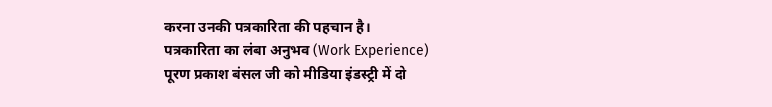करना उनकी पत्रकारिता की पहचान है।
पत्रकारिता का लंबा अनुभव (Work Experience)
पूरण प्रकाश बंसल जी को मीडिया इंडस्ट्री में दो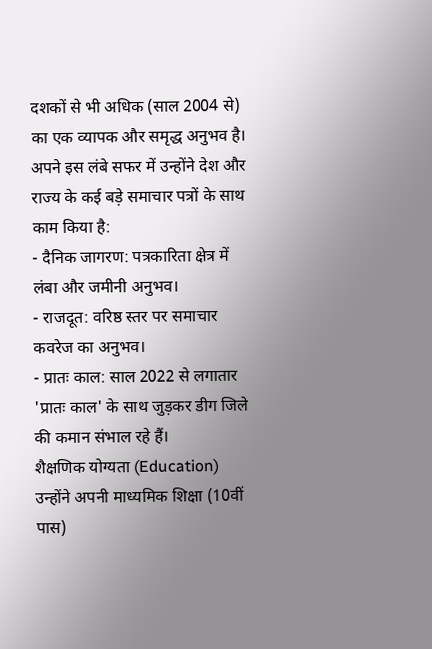दशकों से भी अधिक (साल 2004 से) का एक व्यापक और समृद्ध अनुभव है। अपने इस लंबे सफर में उन्होंने देश और राज्य के कई बड़े समाचार पत्रों के साथ काम किया है:
- दैनिक जागरण: पत्रकारिता क्षेत्र में लंबा और जमीनी अनुभव।
- राजदूत: वरिष्ठ स्तर पर समाचार कवरेज का अनुभव।
- प्रातः काल: साल 2022 से लगातार 'प्रातः काल' के साथ जुड़कर डीग जिले की कमान संभाल रहे हैं।
शैक्षणिक योग्यता (Education)
उन्होंने अपनी माध्यमिक शिक्षा (10वीं पास)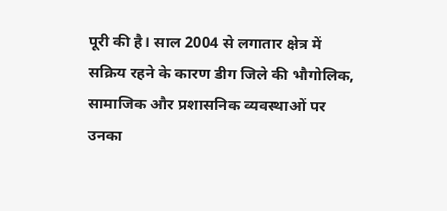पूरी की है। साल 2004 से लगातार क्षेत्र में सक्रिय रहने के कारण डीग जिले की भौगोलिक, सामाजिक और प्रशासनिक व्यवस्थाओं पर उनका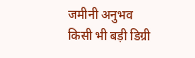जमीनी अनुभव किसी भी बड़ी डिग्री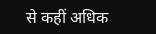से कहीं अधिक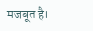मजबूत है।